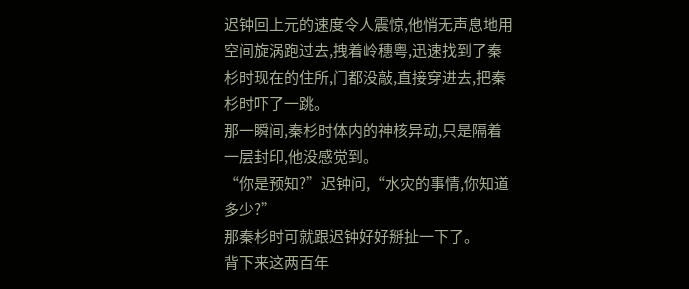迟钟回上元的速度令人震惊,他悄无声息地用空间旋涡跑过去,拽着岭穗粤,迅速找到了秦杉时现在的住所,门都没敲,直接穿进去,把秦杉时吓了一跳。
那一瞬间,秦杉时体内的神核异动,只是隔着一层封印,他没感觉到。
“你是预知?”迟钟问,“水灾的事情,你知道多少?”
那秦杉时可就跟迟钟好好掰扯一下了。
背下来这两百年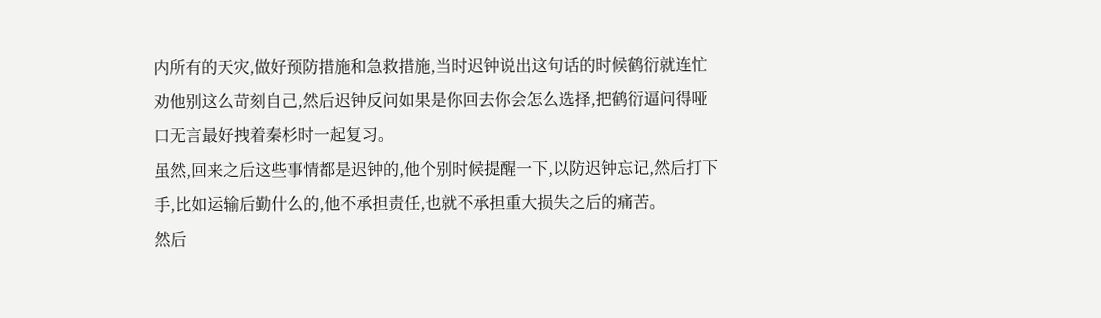内所有的天灾,做好预防措施和急救措施,当时迟钟说出这句话的时候鹤衍就连忙劝他别这么苛刻自己,然后迟钟反问如果是你回去你会怎么选择,把鹤衍逼问得哑口无言最好拽着秦杉时一起复习。
虽然,回来之后这些事情都是迟钟的,他个别时候提醒一下,以防迟钟忘记,然后打下手,比如运输后勤什么的,他不承担责任,也就不承担重大损失之后的痛苦。
然后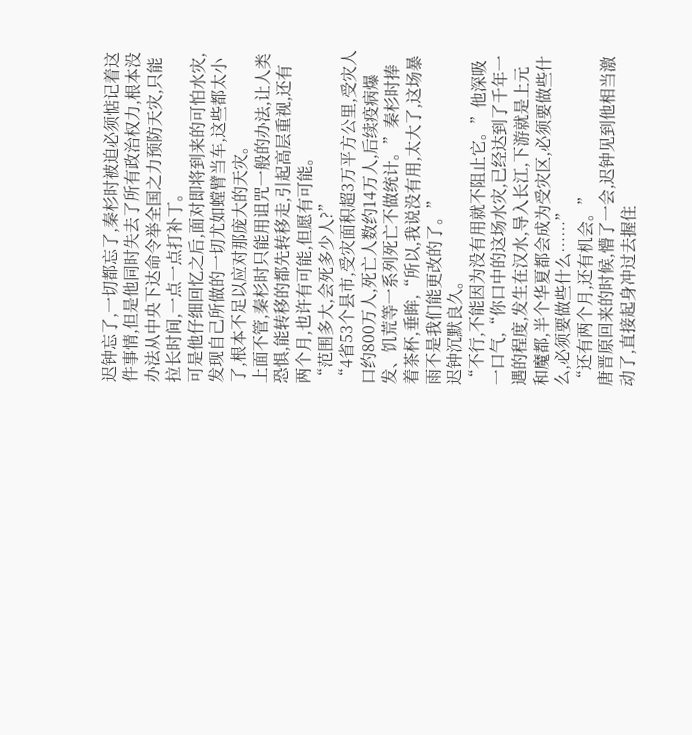迟钟忘了,一切都忘了,秦杉时被迫必须惦记着这件事情,但是他同时失去了所有政治权力,根本没办法从中央下达命令举全国之力预防天灾,只能拉长时间,一点一点打补丁。
可是他仔细回忆之后,面对即将到来的可怕水灾,发现自己所做的一切尤如螳臂当车,这些都太小了,根本不足以应对那庞大的天灾。
上面不管,秦杉时只能用诅咒一般的办法,让人类恐惧,能转移的都先转移走,引起高层重视,还有两个月,也许有可能,但愿有可能。
“范围多大,会死多少人?”
“4省53个县市,受灾面积超3万平方公里,受灾人口约800万人,死亡人数约14万人,后续疫病爆发、饥荒等一系列死亡不做统计。”秦杉时捧着茶杯,垂眸,“所以,我说没有用,太大了,这场暴雨不是我们能更改的了。”
迟钟沉默良久。
“不行,不能因为没有用就不阻止它。”他深吸一口气,“你口中的这场水灾,已经达到了千年一遇的程度,发生在汉水,导入长江,下游就是上元和魔都,半个华夏都会成为受灾区,必须要做些什么,必须要做些什么……”
“还有两个月,还有机会。”
唐晋原回来的时候,懵了一会,迟钟见到他相当激动了,直接起身冲过去握住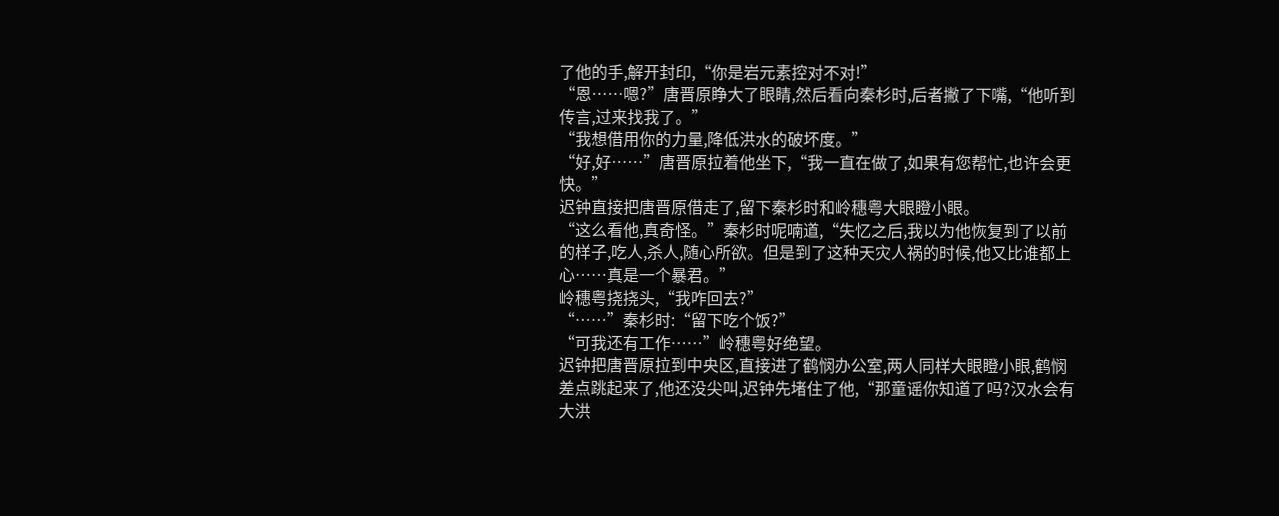了他的手,解开封印,“你是岩元素控对不对!”
“恩……嗯?”唐晋原睁大了眼睛,然后看向秦杉时,后者撇了下嘴,“他听到传言,过来找我了。”
“我想借用你的力量,降低洪水的破坏度。”
“好,好……”唐晋原拉着他坐下,“我一直在做了,如果有您帮忙,也许会更快。”
迟钟直接把唐晋原借走了,留下秦杉时和岭穗粤大眼瞪小眼。
“这么看他,真奇怪。”秦杉时呢喃道,“失忆之后,我以为他恢复到了以前的样子,吃人,杀人,随心所欲。但是到了这种天灾人祸的时候,他又比谁都上心……真是一个暴君。”
岭穗粤挠挠头,“我咋回去?”
“……”秦杉时:“留下吃个饭?”
“可我还有工作……”岭穗粤好绝望。
迟钟把唐晋原拉到中央区,直接进了鹤悯办公室,两人同样大眼瞪小眼,鹤悯差点跳起来了,他还没尖叫,迟钟先堵住了他,“那童谣你知道了吗?汉水会有大洪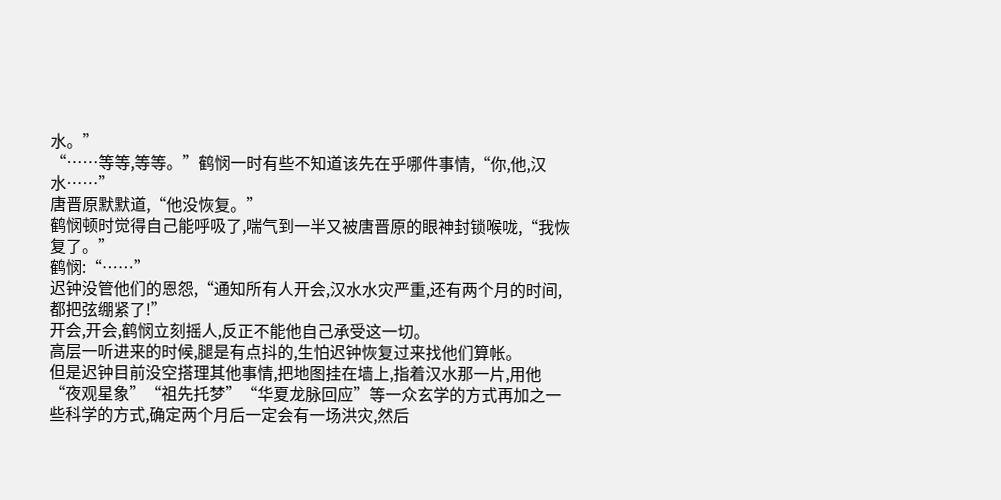水。”
“……等等,等等。”鹤悯一时有些不知道该先在乎哪件事情,“你,他,汉水……”
唐晋原默默道,“他没恢复。”
鹤悯顿时觉得自己能呼吸了,喘气到一半又被唐晋原的眼神封锁喉咙,“我恢复了。”
鹤悯:“……”
迟钟没管他们的恩怨,“通知所有人开会,汉水水灾严重,还有两个月的时间,都把弦绷紧了!”
开会,开会,鹤悯立刻摇人,反正不能他自己承受这一切。
高层一听进来的时候,腿是有点抖的,生怕迟钟恢复过来找他们算帐。
但是迟钟目前没空搭理其他事情,把地图挂在墙上,指着汉水那一片,用他“夜观星象”“祖先托梦”“华夏龙脉回应”等一众玄学的方式再加之一些科学的方式,确定两个月后一定会有一场洪灾,然后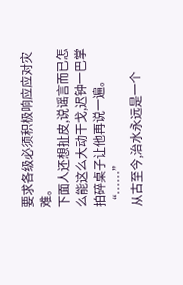要求各级必须积极响应应对灾难。
下面人还想扯皮,说谣言而已怎么能这么大动干戈,迟钟一巴掌拍碎桌子让他再说一遍。
“……”
从古至今,治水永远是一个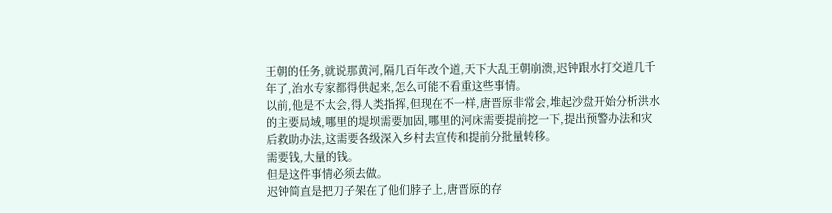王朝的任务,就说那黄河,隔几百年改个道,天下大乱王朝崩溃,迟钟跟水打交道几千年了,治水专家都得供起来,怎么可能不看重这些事情。
以前,他是不太会,得人类指挥,但现在不一样,唐晋原非常会,堆起沙盘开始分析洪水的主要局域,哪里的堤坝需要加固,哪里的河床需要提前挖一下,提出预警办法和灾后救助办法,这需要各级深入乡村去宣传和提前分批量转移。
需要钱,大量的钱。
但是这件事情必须去做。
迟钟简直是把刀子架在了他们脖子上,唐晋原的存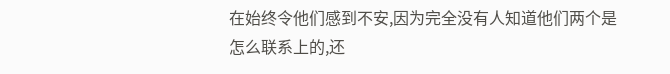在始终令他们感到不安,因为完全没有人知道他们两个是怎么联系上的,还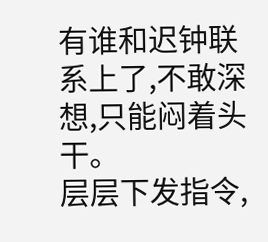有谁和迟钟联系上了,不敢深想,只能闷着头干。
层层下发指令,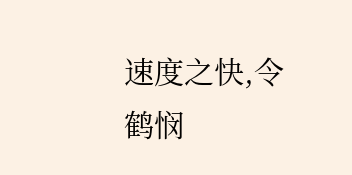速度之快,令鹤悯